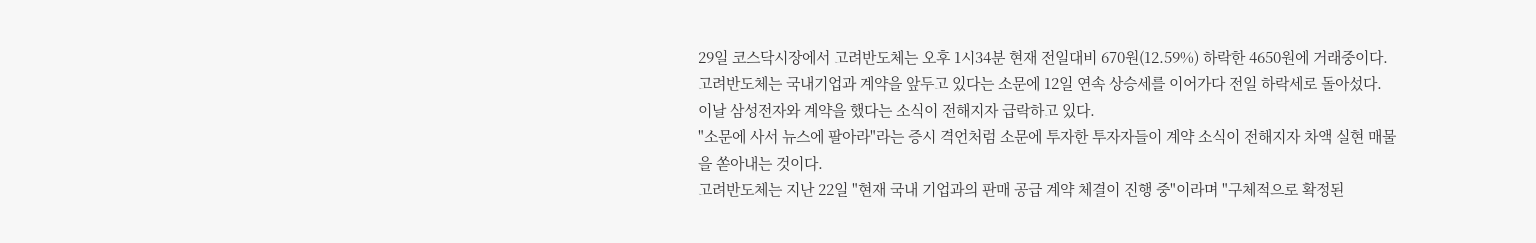29일 코스닥시장에서 고려반도체는 오후 1시34분 현재 전일대비 670원(12.59%) 하락한 4650원에 거래중이다.
고려반도체는 국내기업과 계약을 앞두고 있다는 소문에 12일 연속 상승세를 이어가다 전일 하락세로 돌아섰다. 이날 삼성전자와 계약을 했다는 소식이 전해지자 급락하고 있다.
"소문에 사서 뉴스에 팔아라"라는 증시 격언처럼 소문에 투자한 투자자들이 계약 소식이 전해지자 차액 실현 매물을 쏟아내는 것이다.
고려반도체는 지난 22일 "현재 국내 기업과의 판매 공급 계약 체결이 진행 중"이라며 "구체적으로 확정된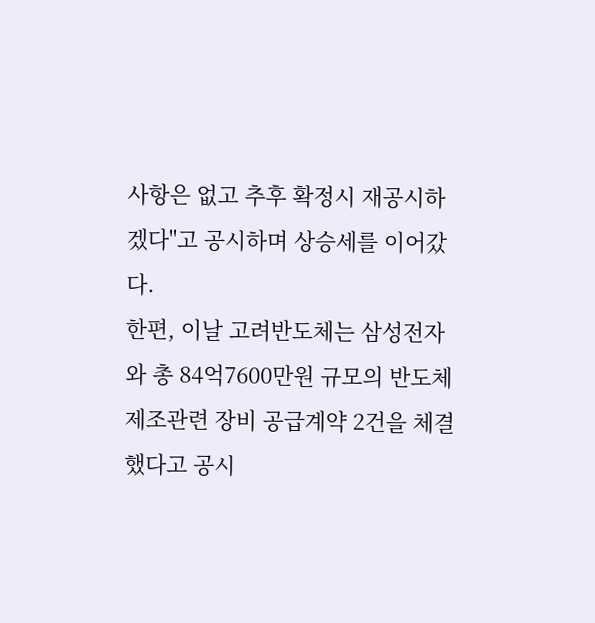사항은 없고 추후 확정시 재공시하겠다"고 공시하며 상승세를 이어갔다.
한편, 이날 고려반도체는 삼성전자와 총 84억7600만원 규모의 반도체 제조관련 장비 공급계약 2건을 체결했다고 공시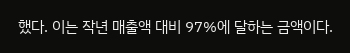했다. 이는 작년 매출액 대비 97%에 달하는 금액이다.